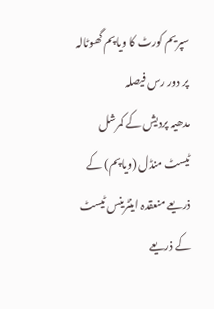سپریم کورٹ کا ویاپم گھوٹالہ پر دور رس فیصلہ
مدھیہ پردیش کے کمرشل ٹیسٹ منڈل (ویاپم) کے ذریعے منعقدہ اینٹرینس ٹیسٹ کے ذریعے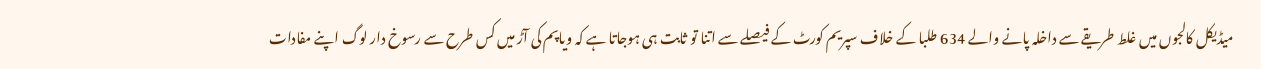میڈیکل کالجوں میں غلط طریقے سے داخلہ پانے والے 634 طلبا کے خلاف سپریم کورٹ کے فیصلے سے اتنا تو ثابت ہی ہوجاتا ہے کہ ویاپم کی آڑ میں کس طرح سے رسوخ دار لوگ اپنے مفادات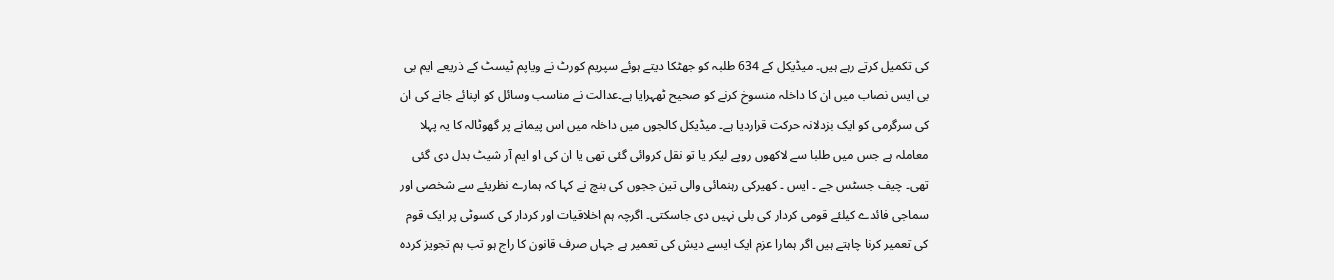کی تکمیل کرتے رہے ہیں۔ میڈیکل کے 634 طلبہ کو جھٹکا دیتے ہوئے سپریم کورٹ نے ویاپم ٹیسٹ کے ذریعے ایم بی بی ایس نصاب میں ان کا داخلہ منسوخ کرنے کو صحیح ٹھہرایا ہے۔عدالت نے مناسب وسائل کو اپنائے جانے کی ان کی سرگرمی کو ایک بزدلانہ حرکت قراردیا ہے۔ میڈیکل کالجوں میں داخلہ میں اس پیمانے پر گھوٹالہ کا یہ پہلا معاملہ ہے جس میں طلبا سے لاکھوں روپے لیکر یا تو نقل کروائی گئی تھی یا ان کی او ایم آر شیٹ بدل دی گئی تھی۔ چیف جسٹس جے ۔ ایس ۔ کھیرکی رہنمائی والی تین ججوں کی بنچ نے کہا کہ ہمارے نظریئے سے شخصی اور سماجی فائدے کیلئے قومی کردار کی بلی نہیں دی جاسکتی۔ اگرچہ ہم اخلاقیات اور کردار کی کسوٹی پر ایک قوم کی تعمیر کرنا چاہتے ہیں اگر ہمارا عزم ایک ایسے دیش کی تعمیر ہے جہاں صرف قانون کا راج ہو تب ہم تجویز کردہ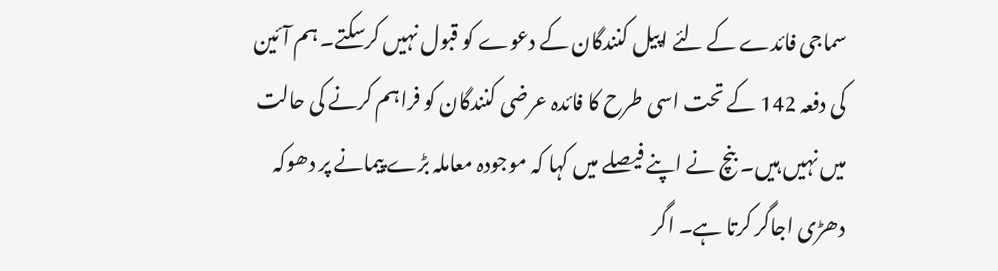سماجی فائدے کے لئے اپیل کنندگان کے دعوے کو قبول نہیں کرسکتے۔ ہم آئین کی دفعہ 142 کے تحت اسی طرح کا فائدہ عرضی کنندگان کو فراہم کرنے کی حالت میں نہیں ہیں۔ بنچ نے اپنے فیصلے میں کہا کہ موجودہ معاملہ بڑے پیمانے پر دھوکہ دھڑی اجاگر کرتا ہے۔ اگر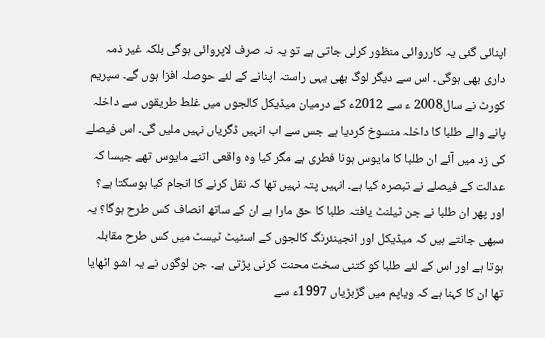اپنائی گئی یہ کارروائی منظور کرلی جاتی ہے تو یہ نہ صرف لاپروائی ہوگی بلکہ غیر ذمہ داری بھی ہوگی۔ اس سے دیگر لوگ بھی یہی راستہ اپنانے کے لئے حوصلہ افزا ہوں گے۔ سپریم کورٹ نے سال2008 ء سے 2012ء کے درمیان میڈیکل کالجوں میں غلط طریقوں سے داخلہ پانے والے طلبا کا داخلہ منسوخ کردیا ہے جس سے اب انہیں ڈگریاں نہیں ملیں گی۔ اس فیصلے کی زد میں آئے ان طلبا کا مایوس ہونا فطری ہے مگر کیا وہ واقعی اتنے مایوس تھے جیسا کہ عدالت کے فیصلے نے تبصرہ کیا ہے۔ انہیں پتہ نہیں تھا کہ نقل کرنے کا انجام کیا ہوسکتا ہے؟ اور پھر ان طلبا نے جن ٹیلنٹ یافتہ طلبا کا حق مارا ہے ان کے ساتھ انصاف کس طرح ہوگا؟ یہ سبھی جانتے ہیں کہ میڈیکل اور انجینئرنگ کالجوں کے اسٹیٹ ٹیسٹ میں کس طرح مقابلہ ہوتا ہے اور اس کے لئے طلبا کو کتنی سخت محنت کرنی پڑتی ہے۔ جن لوگوں نے یہ اشو اٹھایا تھا ان کا کہنا ہے کہ ویاپم میں گڑبڑیاں 1997ء سے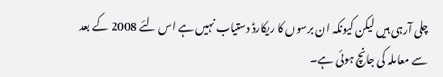چلی آرہی ہیں لیکن کیونکہ ان برسوں کا ریکارڈ دستیاب نہیں ہے اس لئے 2008 کے بعد سے معاملہ کی جانچ ہوئی ہے۔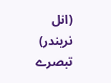(انل نریندر)
تبصرے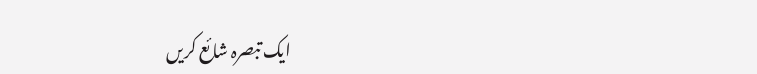ایک تبصرہ شائع کریں